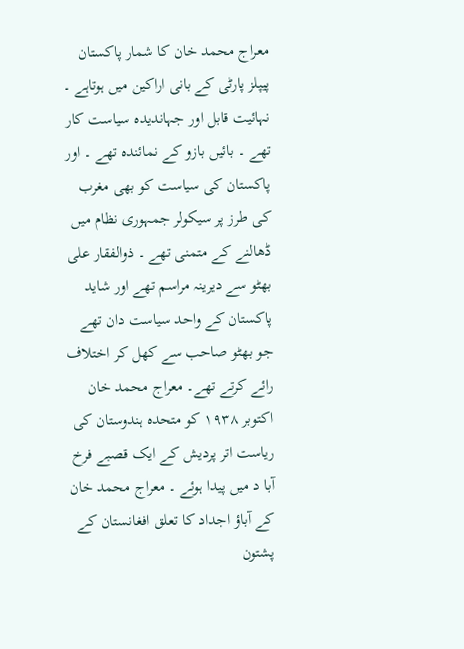معراج محمد خان کا شمار پاکستان پیپلز پارٹی کے بانی اراکین میں ہوتاہے ۔ نہائیت قابل اور جہاندیدہ سیاست کار تھے ۔ بائیں بازو کے نمائندہ تھے ۔ اور پاکستان کی سیاست کو بھی مغرب کی طرز پر سیکولر جمہوری نظام میں ڈھالنے کے متمنی تھے ۔ ذوالفقار علی بھٹو سے دیرینہ مراسم تھے اور شاید پاکستان کے واحد سیاست دان تھے جو بھٹو صاحب سے کھل کر اختلاف رائے کرتے تھے۔ معراج محمد خان اکتوبر ۱۹۳۸ کو متحدہ ہندوستان کی ریاست اتر پردیش کے ایک قصبے فرخ آبا د میں پیدا ہوئے ۔ معراج محمد خان کے آباؤ اجداد کا تعلق افغانستان کے پشتون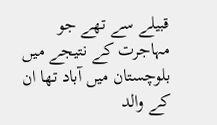قبیلے سے تھے جو مہاجرت کے نتیجے میں بلوچستان میں آباد تھا ان کے والد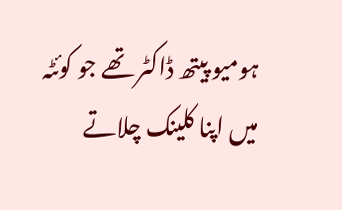ہومیو پیتھ ڈاکٹر تھے جو کوئٹہ میں اپنا کلینک چلاتے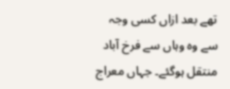تھے بعد ازاں کسی وجہ سے وہ وہاں سے فرخ آباد منتقل ہوگئے۔ جہاں معراج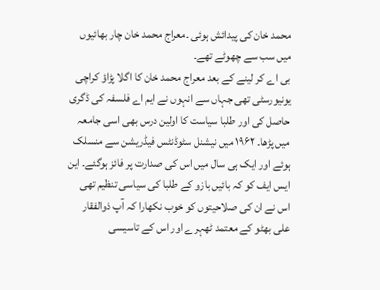محمد خان کی پیدائش ہوئی ۔معراج محمد خان چار بھائیوں میں سب سے چھوٹے تھے۔
بی اے کر لینے کے بعد معراج محمد خان کا اگلا پڑاؤ کراچی یونیورسٹی تھی جہاں سے انہوں نے ایم اے فلسفہ کی ڈگری حاصل کی اور طلبا سیاست کا اولین درس بھی اسی جامعہ میں پڑھا۔ ۱۹۶۲ میں نیشنل سٹوڈنٹس فیڈریشن سے منسلک ہوئے اور ایک ہی سال میں اس کی صدارت پر فائز ہوگئے۔ این ایس ایف کو کہ بائیں بازو کے طلبا کی سیاسی تنظیم تھی اس نے ان کی صلاحیتوں کو خوب نکھارا کہ آپ ذوالفقار علی بھٹو کے معتمد ٹھہرے اور اس کے تاسیسی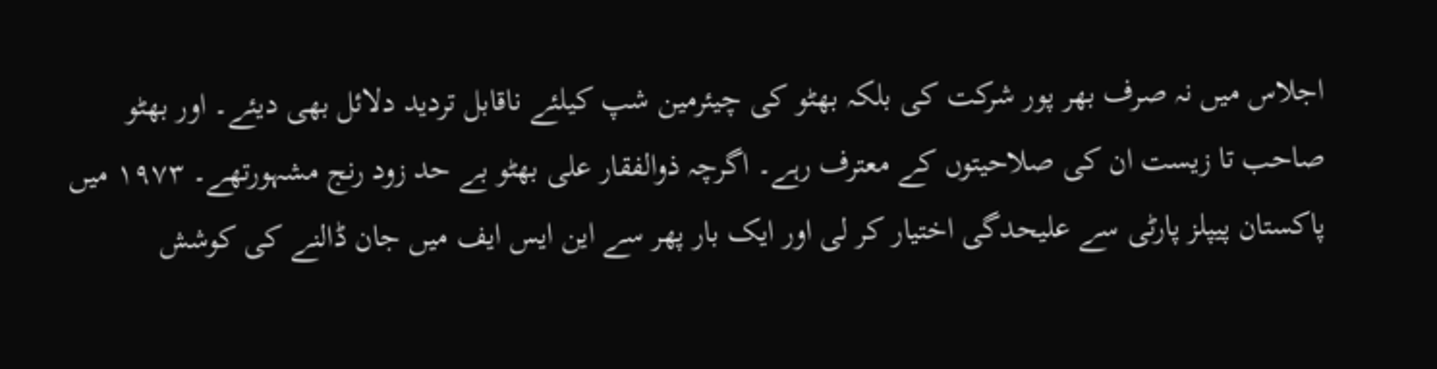اجلاس میں نہ صرف بھر پور شرکت کی بلکہ بھٹو کی چیئرمین شپ کیلئے ناقابل تردید دلائل بھی دیئے۔ اور بھٹو صاحب تا زیست ان کی صلاحیتوں کے معترف رہے۔ اگرچہ ذوالفقار علی بھٹو بے حد زود رنج مشہورتھے۔ ۱۹۷۳ میں پاکستان پیپلز پارٹی سے علیحدگی اختیار کر لی اور ایک بار پھر سے این ایس ایف میں جان ڈالنے کی کوشش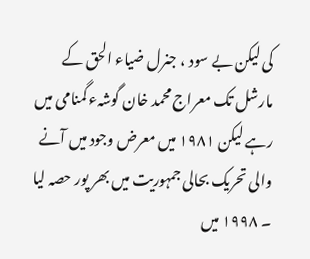کی لیکن بے سود ، جنرل ضیاء الحق کے مارشل تک معراج محمد خان گوشہء گمنامی میں رہے لیکن ۱۹۸۱ میں معرض وجود میں آنے والی تحریک بحالی جمہوریت میں بھر پور حصہ لیا ۔ ۱۹۹۸ میں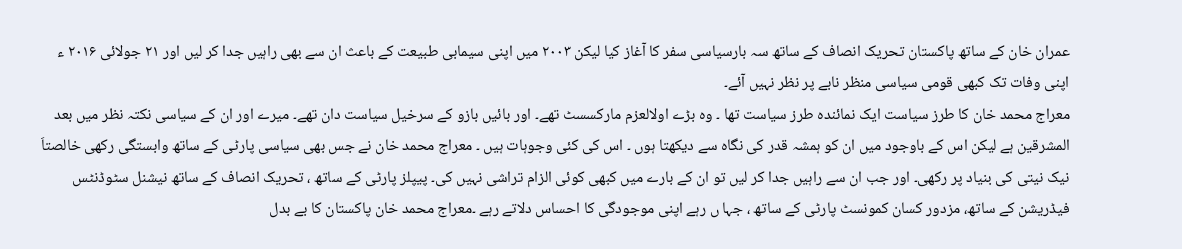عمران خان کے ساتھ پاکستان تحریک انصاف کے ساتھ سہ بارسیاسی سفر کا آغاز کیا لیکن ۲۰۰۳ میں اپنی سیمابی طبیعت کے باعث ان سے بھی راہیں جدا کر لیں اور ۲۱ جولائی ۲۰۱۶ ء اپنی وفات تک کبھی قومی سیاسی منظر نابے پر نظر نہیں آئے۔
معراج محمد خان کا طرز سیاست ایک نمائندہ طرز سیاست تھا ۔ وہ بڑے اولالعزم مارکسسٹ تھے۔ اور بائیں بازو کے سرخیل سیاست دان تھے۔ میرے اور ان کے سیاسی نکتہ نظر میں بعد المشرقین ہے لیکن اس کے باوجود میں ان کو ہمشہ قدر کی نگاہ سے دیکھتا ہوں ۔ اس کی کئی وجوہات ہیں ۔ معراج محمد خان نے جس بھی سیاسی پارٹی کے ساتھ وابستگی رکھی خالصتاَ نیک نیتی کی بنیاد پر رکھی۔ اور جب ان سے راہیں جدا کر لیں تو ان کے بارے میں کبھی کوئی الزام تراشی نہیں کی۔ پیپلز پارٹی کے ساتھ ، تحریک انصاف کے ساتھ نیشنل سٹوڈنٹس فیڈریشن کے ساتھ، مزدور کسان کمونسٹ پارٹی کے ساتھ ، جہا ں رہے اپنی موجودگی کا احساس دلاتے رہے ۔معراج محمد خان پاکستان کا بے بدل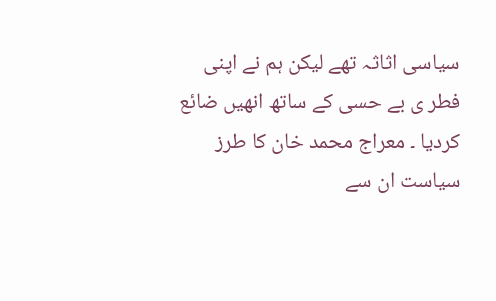سیاسی اثاثہ تھے لیکن ہم نے اپنی فطر ی بے حسی کے ساتھ انھیں ضائع کردیا ۔ معراج محمد خان کا طرز سیاست ان سے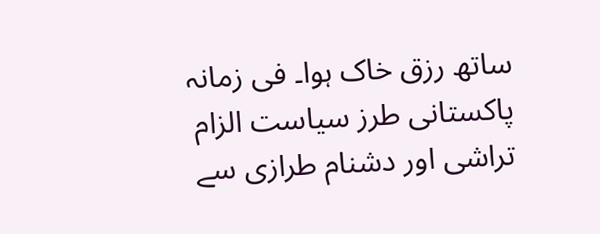ساتھ رزق خاک ہوا۔ فی زمانہ پاکستانی طرز سیاست الزام تراشی اور دشنام طرازی سے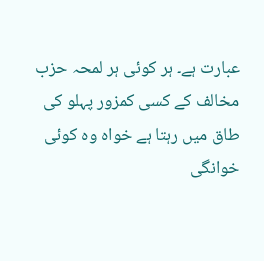عبارت ہے۔ ہر کوئی ہر لمحہ حزب مخالف کے کسی کمزور پہلو کی طاق میں رہتا ہے خواہ وہ کوئی خوانگی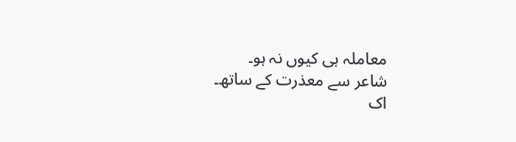معاملہ ہی کیوں نہ ہو۔
شاعر سے معذرت کے ساتھ۔
اک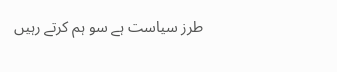طرز سیاست ہے سو ہم کرتے رہیں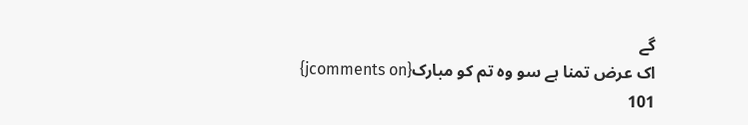گے
اک عرض تمنا ہے سو وہ تم کو مبارک{jcomments on}
101